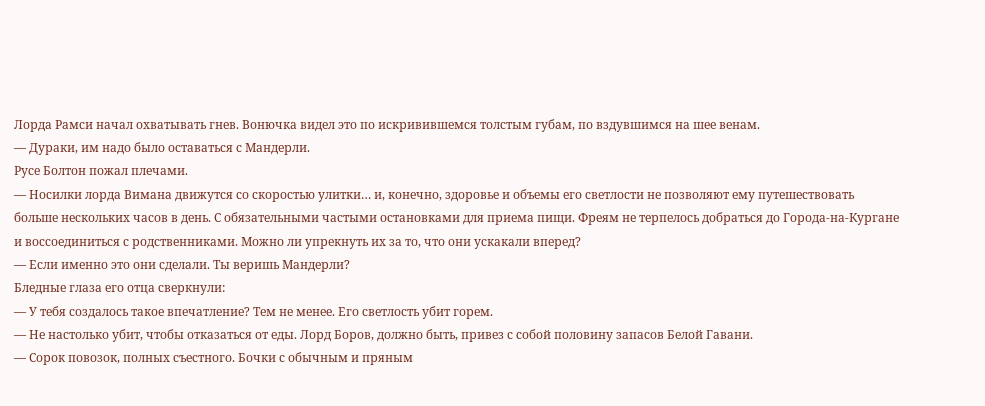Лорда Рамси начал охватывать гнев. Вонючка видел это по искривившемся толстым губам, по вздувшимся на шее венам.
— Дураки, им надо было оставаться с Мандерли.
Русе Болтон пожал плечами.
— Носилки лорда Вимана движутся со скоростью улитки… и, конечно, здоровье и объемы его светлости не позволяют ему путешествовать больше нескольких часов в день. С обязательными частыми остановками для приема пищи. Фреям не терпелось добраться до Города-на-Кургане и воссоединиться с родственниками. Можно ли упрекнуть их за то, что они ускакали вперед?
— Если именно это они сделали. Ты веришь Мандерли?
Бледные глаза его отца сверкнули:
— У тебя создалось такое впечатление? Тем не менее. Его светлость убит горем.
— Не настолько убит, чтобы отказаться от еды. Лорд Боров, должно быть, привез с собой половину запасов Белой Гавани.
— Сорок повозок, полных съестного. Бочки с обычным и пряным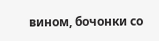вином, бочонки со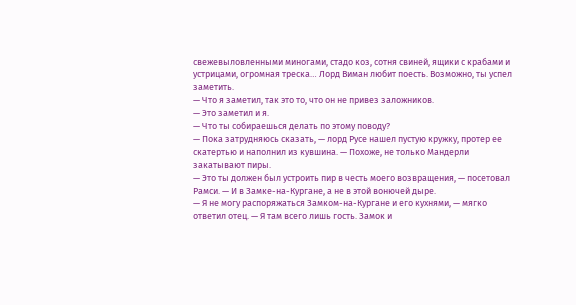свежевыловленными миногами, стадо коз, сотня свиней, ящики с крабами и устрицами, огромная треска… Лорд Виман любит поесть. Возможно, ты успел заметить.
— Что я заметил, так это то, что он не привез заложников.
— Это заметил и я.
— Что ты собираешься делать по этому поводу?
— Пока затрудняюсь сказать, — лорд Русе нашел пустую кружку, протер ее скатертью и наполнил из кувшина. — Похоже, не только Мандерли закатывают пиры.
— Это ты должен был устроить пир в честь моего возвращения, — посетовал Рамси. — И в Замке-на-Кургане, а не в этой вонючей дыре.
— Я не могу распоряжаться Замком-на-Кургане и его кухнями, — мягко ответил отец. — Я там всего лишь гость. Замок и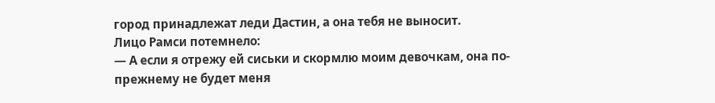город принадлежат леди Дастин, а она тебя не выносит.
Лицо Рамси потемнело:
— А если я отрежу ей сиськи и скормлю моим девочкам, она по-прежнему не будет меня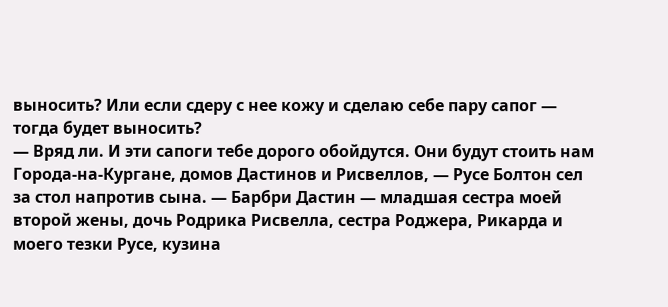выносить? Или если сдеру с нее кожу и сделаю себе пару сапог — тогда будет выносить?
— Вряд ли. И эти сапоги тебе дорого обойдутся. Они будут стоить нам Города-на-Кургане, домов Дастинов и Рисвеллов, — Русе Болтон сел за стол напротив сына. — Барбри Дастин — младшая сестра моей второй жены, дочь Родрика Рисвелла, сестра Роджера, Рикарда и моего тезки Русе, кузина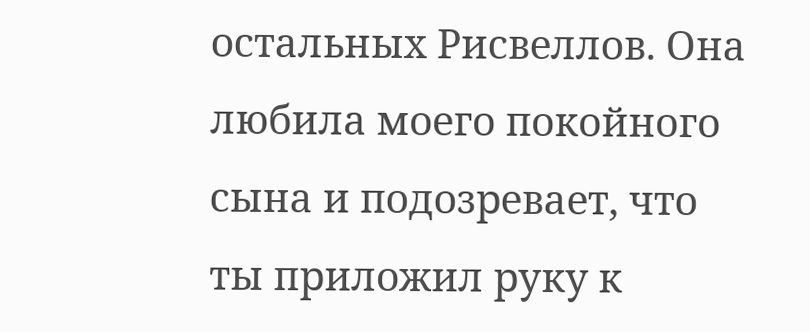остальных Рисвеллов. Она любила моего покойного сына и подозревает, что ты приложил руку к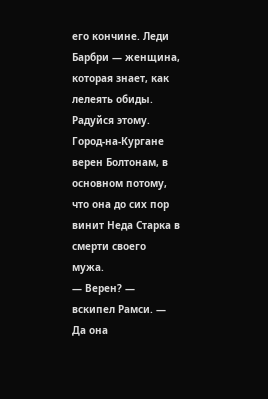его кончине. Леди Барбри — женщина, которая знает, как лелеять обиды. Радуйся этому. Город-на-Кургане верен Болтонам, в основном потому, что она до сих пор винит Неда Старка в смерти своего мужа.
— Верен? — вскипел Рамси. — Да она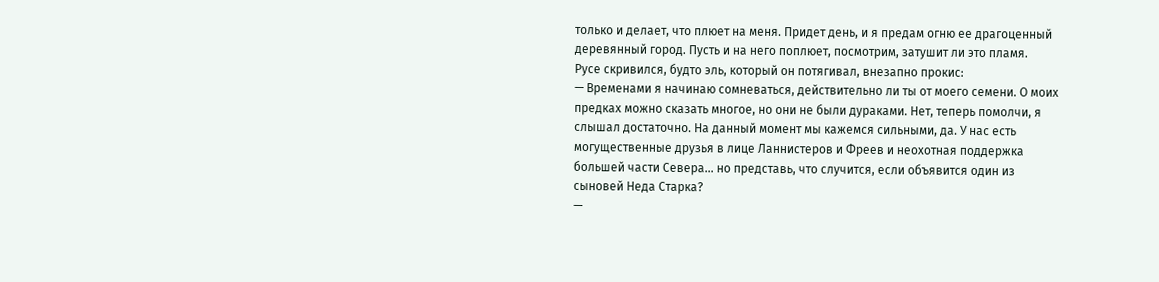только и делает, что плюет на меня. Придет день, и я предам огню ее драгоценный деревянный город. Пусть и на него поплюет, посмотрим, затушит ли это пламя.
Русе скривился, будто эль, который он потягивал, внезапно прокис:
— Временами я начинаю сомневаться, действительно ли ты от моего семени. О моих предках можно сказать многое, но они не были дураками. Нет, теперь помолчи, я слышал достаточно. На данный момент мы кажемся сильными, да. У нас есть могущественные друзья в лице Ланнистеров и Фреев и неохотная поддержка большей части Севера… но представь, что случится, если объявится один из сыновей Неда Старка?
—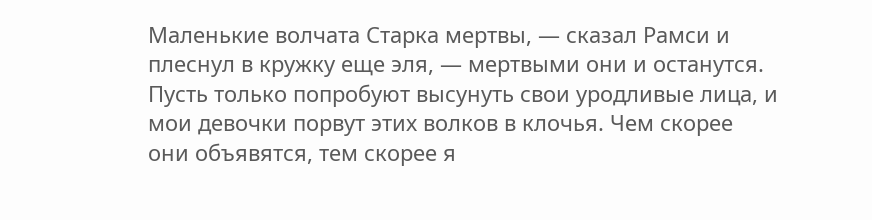Маленькие волчата Старка мертвы, — сказал Рамси и плеснул в кружку еще эля, — мертвыми они и останутся. Пусть только попробуют высунуть свои уродливые лица, и мои девочки порвут этих волков в клочья. Чем скорее они объявятся, тем скорее я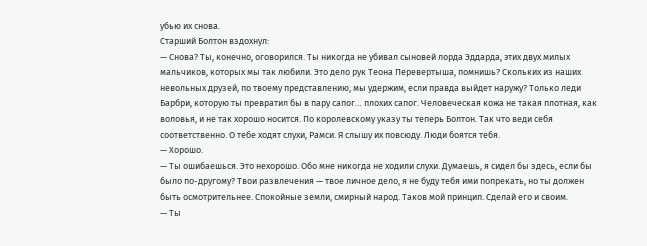убью их снова.
Старший Болтон вздохнул:
— Снова? Ты, конечно, оговорился. Ты никогда не убивал сыновей лорда Эддарда, этих двух милых мальчиков, которых мы так любили. Это дело рук Теона Перевертыша, помнишь? Скольких из наших невольных друзей, по твоему представлению, мы удержим, если правда выйдет наружу? Только леди Барбри, которую ты превратил бы в пару сапог… плохих сапог. Человеческая кожа не такая плотная, как воловья, и не так хорошо носится. По королевскому указу ты теперь Болтон. Так что веди себя соответственно. О тебе ходят слухи, Рамси. Я слышу их повсюду. Люди боятся тебя.
— Хорошо.
— Ты ошибаешься. Это нехорошо. Обо мне никогда не ходили слухи. Думаешь, я сидел бы здесь, если бы было по-другому? Твои развлечения — твое личное дело, я не буду тебя ими попрекать, но ты должен быть осмотрительнее. Спокойные земли, смирный народ. Таков мой принцип. Сделай его и своим.
— Ты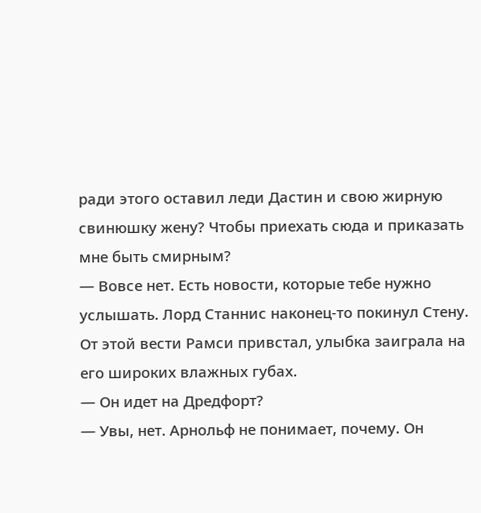ради этого оставил леди Дастин и свою жирную свинюшку жену? Чтобы приехать сюда и приказать мне быть смирным?
— Вовсе нет. Есть новости, которые тебе нужно услышать. Лорд Станнис наконец-то покинул Стену.
От этой вести Рамси привстал, улыбка заиграла на его широких влажных губах.
— Он идет на Дредфорт?
— Увы, нет. Арнольф не понимает, почему. Он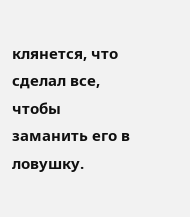клянется, что сделал все, чтобы заманить его в ловушку.